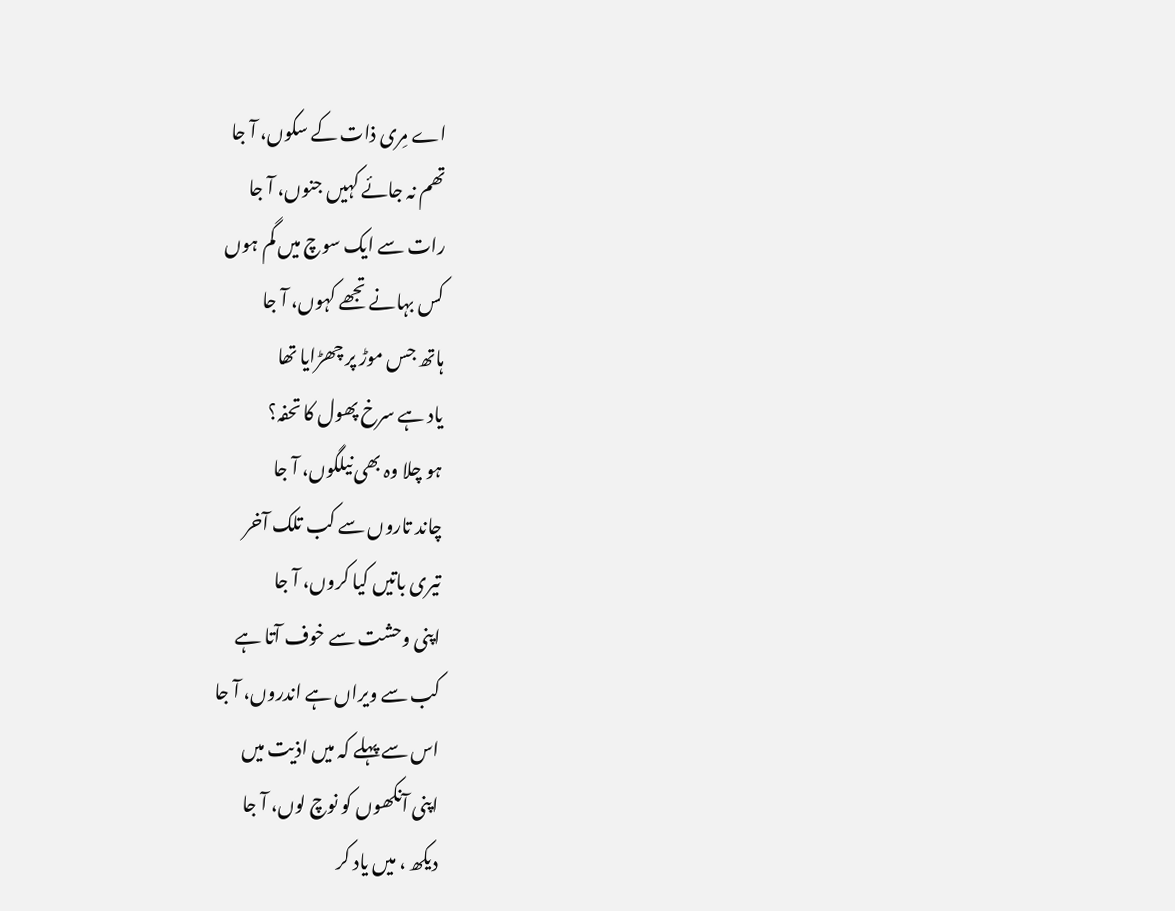اے مِری ذات کے سکوں، آ جا
تھم نہ جائے کہیں جنوں، آ جا
رات سے ایک سوچ میں گم ہوں
کس بہانے تجھے کہوں، آ جا
ہاتھ جس موڑ پر چھڑایا تھا
یاد ہے سرخ پھول کا تحفہ؟
ہو چلا وہ بھی نیلگوں، آ جا
چاند تاروں سے کب تلک آخر
تیری باتیں کیا کروں، آ جا
اپنی وحشت سے خوف آتا ہے
کب سے ویراں ہے اندروں، آ جا
اس سے پہلے کہ میں اذیت میں
اپنی آنکھوں کو نوچ لوں، آ جا
دیکھ ، میں یاد کر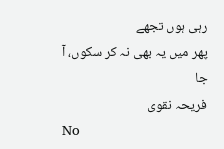رہی ہوں تجھے
پھر میں یہ بھی نہ کر سکوں، آ جا
فریحہ نقوی
No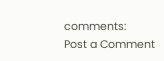comments:
Post a Comment